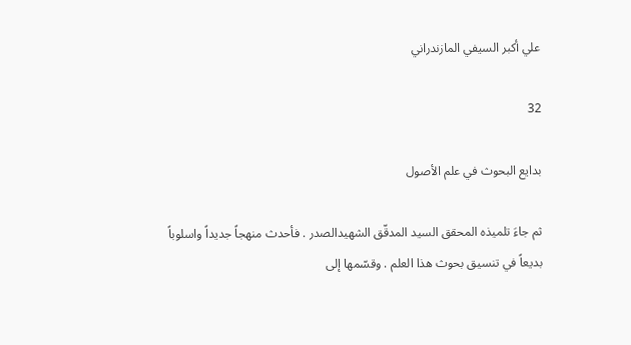علي أكبر السيفي المازندراني

32

بدايع البحوث في علم الأصول

ثم جاءَ تلميذه المحقق السيد المدقّق الشهيدالصدر . فأحدث منهجاً جديداً واسلوباً بديعاً في تنسيق بحوث هذا العلم . وقسّمها إلى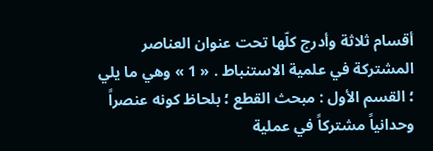أقسام ثلاثة وأدرج كلّها تحت عنوان العناصر المشتركة في علمية الاستنباط . « 1 » وهي ما يلي ؛ القسم الأول : مبحث القطع ؛ بلحاظ كونه عنصراً وحدانياً مشتركاً في عملية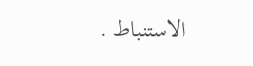الاستنباط .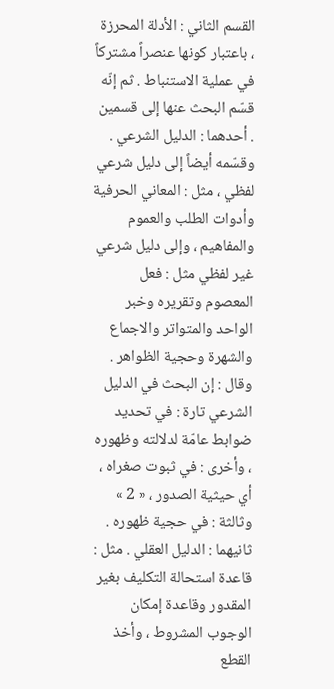القسم الثاني : الأدلة المحرزة ، باعتبار كونها عنصراً مشتركاً في عملية الاستنباط . ثم إنّه قسّم البحث عنها إلى قسمين . أحدهما : الدليل الشرعي . وقسّمه أيضاً إلى دليل شرعي لفظي ، مثل : المعاني الحرفية وأدوات الطلب والعموم والمفاهيم ، وإلى دليل شرعي غير لفظي مثل : فعل المعصوم وتقريره وخبر الواحد والمتواتر والاجماع والشهرة وحجية الظواهر . وقال : إن البحث في الدليل الشرعي تارة : في تحديد ضوابط عامّة لدلالته وظهوره ، وأخرى : في ثبوت صغراه ، أي حيثية الصدور ، « 2 » وثالثة : في حجية ظهوره . ثانيهما : الدليل العقلي . مثل : قاعدة استحالة التكليف بغير المقدور وقاعدة إمكان الوجوب المشروط ، وأخذ القطع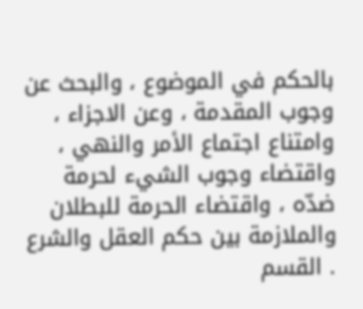بالحكم في الموضوع ، والبحث عن وجوب المقدمة ، وعن الاجزاء ، وامتناع اجتماع الأمر والنهي ، واقتضاء وجوب الشيء لحرمة ضدّه ، واقتضاء الحرمة للبطلان والملازمة بين حكم العقل والشرع . القسم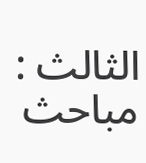الثالث : مباحث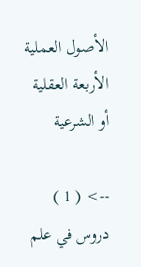الأصول العملية الأربعة العقلية أو الشرعية

--> ( 1 ) دروس في علم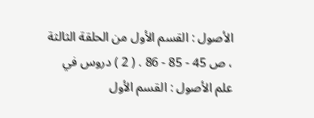الأصول : القسم الأول من الحلقة الثالثة ، ص 45 - 85 - 86 . ( 2 ) دروس في علم الأصول : القسم الأول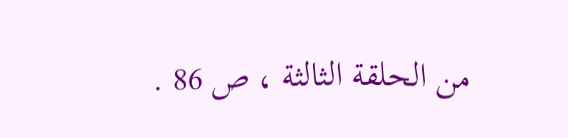من الحلقة الثالثة ، ص 86 .